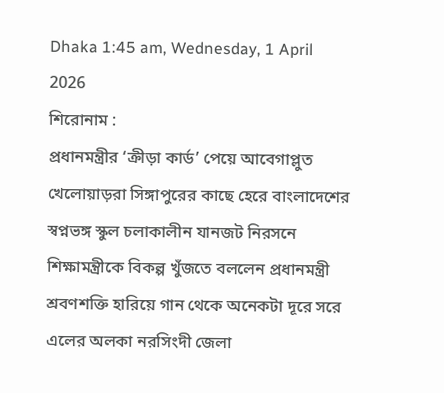Dhaka 1:45 am, Wednesday, 1 April 2026
শিরোনাম :
প্রধানমন্ত্রীর ‘ক্রীড়া কার্ড’ পেয়ে আবেগাপ্লুত খেলোয়াড়রা সিঙ্গাপুরের কাছে হেরে বাংলাদেশের স্বপ্নভঙ্গ স্কুল চলাকালীন যানজট নিরসনে শিক্ষামন্ত্রীকে বিকল্প খুঁজতে বললেন প্রধানমন্ত্রী শ্রবণশক্তি হারিয়ে গান থেকে অনেকটা দূরে সরে এলের অলকা নরসিংদী জেলা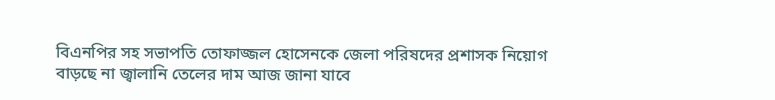বিএনপির সহ সভাপতি তোফাজ্জল হোসেনকে জেলা পরিষদের প্রশাসক নিয়োগ বাড়ছে না জ্বালানি তেলের দাম আজ জানা যাবে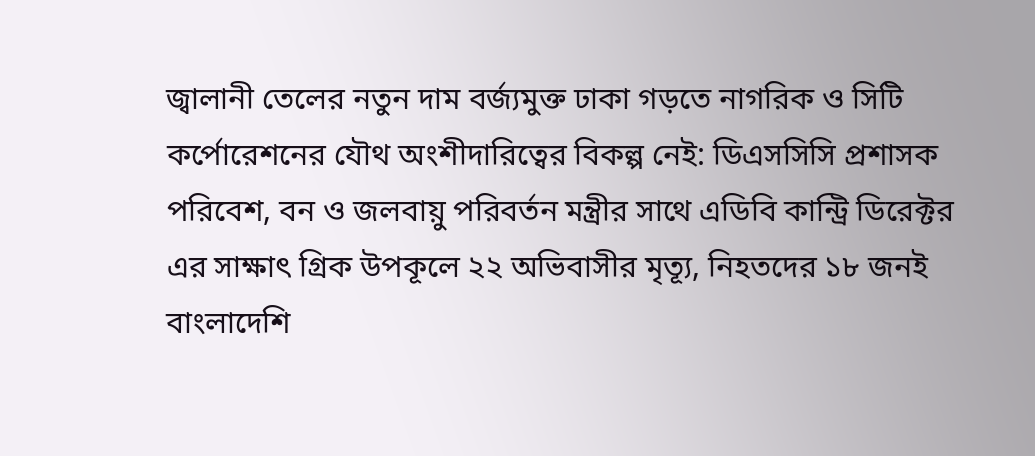জ্বালানী তেলের নতুন দাম বর্জ্যমুক্ত ঢাকা গড়তে নাগরিক ও সিটি কর্পোরেশনের যৌথ অংশীদারিত্বের বিকল্প নেই: ডিএসসিসি প্রশাসক পরিবেশ, বন ও জলবায়ু পরিবর্তন মন্ত্রীর সাথে এডিবি কান্ট্রি ডিরেক্টর এর সাক্ষাৎ গ্রিক উপকূলে ২২ অভিবাসীর মৃত্যূ, নিহতদের ১৮ জনই বাংলাদেশি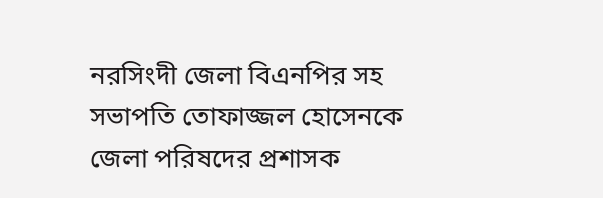নরসিংদী জেলা বিএনপির সহ সভাপতি তোফাজ্জল হোসেনকে জেলা পরিষদের প্রশাসক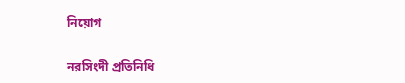নিয়োগ

নরসিংদী প্রতিনিধি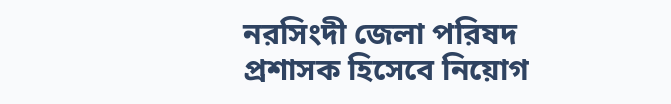নরসিংদী জেলা পরিষদ প্রশাসক হিসেবে নিয়োগ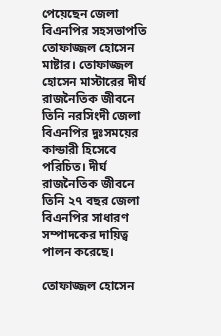পেয়েছেন জেলা বিএনপির সহসভাপতি তোফাজ্জল হোসেন মাষ্টার। তোফাজ্জল হোসেন মাস্টারের দীর্ঘ রাজনৈতিক জীবনে তিনি নরসিংদী জেলা বিএনপির দুঃসময়ের কান্ডারী হিসেবে পরিচিত। দীর্ঘ রাজনৈতিক জীবনে তিনি ২৭ বছর জেলা বিএনপির সাধারণ সম্পাদকের দায়িত্ব পালন করেছে।

তোফাজ্জল হোসেন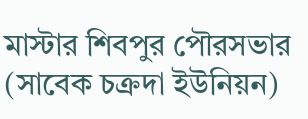মাস্টার শিবপুর পৌরসভার (সাবেক চক্রদা ইউনিয়ন)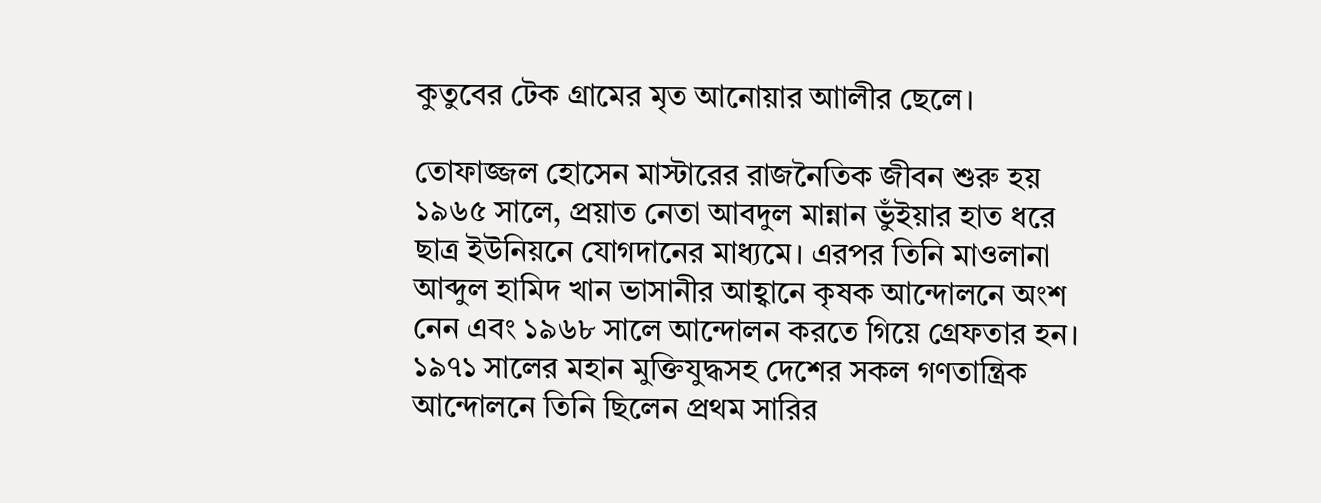কুতুবের টেক গ্রামের মৃত আনোয়ার আালীর ছেলে।

তোফাজ্জল হোসেন মাস্টারের রাজনৈতিক জীবন শুরু হয় ১৯৬৫ সালে, প্রয়াত নেতা আবদুল মান্নান ভুঁইয়ার হাত ধরে ছাত্র ইউনিয়নে যোগদানের মাধ্যমে। এরপর তিনি মাওলানা আব্দুল হামিদ খান ভাসানীর আহ্বানে কৃষক আন্দোলনে অংশ নেন এবং ১৯৬৮ সালে আন্দোলন করতে গিয়ে গ্রেফতার হন। ১৯৭১ সালের মহান মুক্তিযুদ্ধসহ দেশের সকল গণতান্ত্রিক আন্দোলনে তিনি ছিলেন প্রথম সারির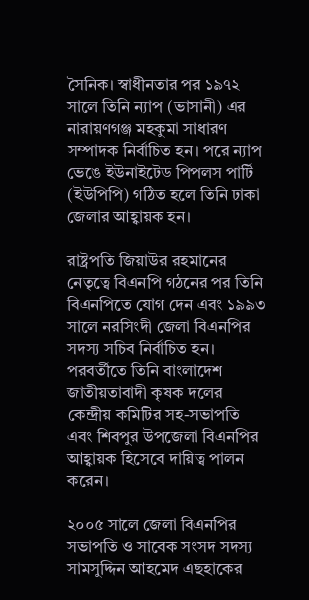সৈনিক। স্বাধীনতার পর ১৯৭২ সালে তিনি ন্যাপ (ভাসানী) এর নারায়ণগঞ্জ মহকুমা সাধারণ সম্পাদক নির্বাচিত হন। পরে ন্যাপ ভেঙে ইউনাইটেড পিপলস পার্টি (ইউপিপি) গঠিত হলে তিনি ঢাকা জেলার আহ্বায়ক হন।

রাষ্ট্রপতি জিয়াউর রহমানের নেতৃত্বে বিএনপি গঠনের পর তিনি বিএনপিতে যোগ দেন এবং ১৯৯৩ সালে নরসিংদী জেলা বিএনপির সদস্য সচিব নির্বাচিত হন। পরবর্তীতে তিনি বাংলাদেশ জাতীয়তাবাদী কৃষক দলের কেন্দ্রীয় কমিটির সহ-সভাপতি এবং শিবপুর উপজেলা বিএনপির আহ্বায়ক হিসেবে দায়িত্ব পালন করেন।

২০০৫ সালে জেলা বিএনপির সভাপতি ও সাবেক সংসদ সদস্য সামসুদ্দিন আহমেদ এছহাকের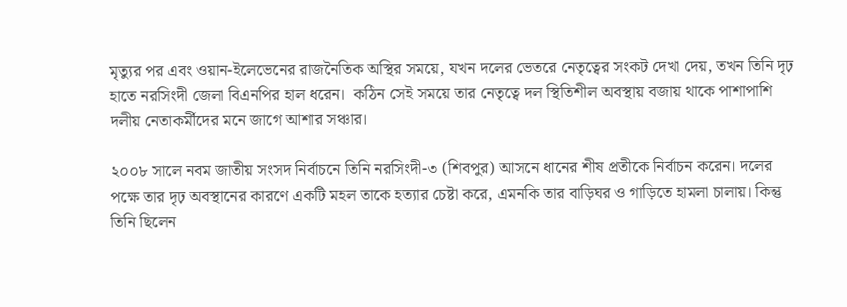মৃত্যুর পর এবং ওয়ান-ইলেভেনের রাজনৈতিক অস্থির সময়ে, যখন দলের ভেতরে নেতৃত্বের সংকট দেখা দেয়, তখন তিনি দৃঢ় হাতে নরসিংদী জেলা বিএনপির হাল ধরেন।  কঠিন সেই সময়ে তার নেতৃত্বে দল স্থিতিশীল অবস্থায় বজায় থাকে পাশাপাশি দলীয় নেতাকর্মীদের মনে জাগে আশার সঞ্চার।

২০০৮ সালে নবম জাতীয় সংসদ নির্বাচনে তিনি নরসিংদী-৩ (শিবপুর) আসনে ধানের শীষ প্রতীকে নির্বাচন করেন। দলের পক্ষে তার দৃঢ় অবস্থানের কারণে একটি মহল তাকে হত্যার চেষ্টা করে, এমনকি তার বাড়িঘর ও গাড়িতে হামলা চালায়। কিন্তু তিনি ছিলেন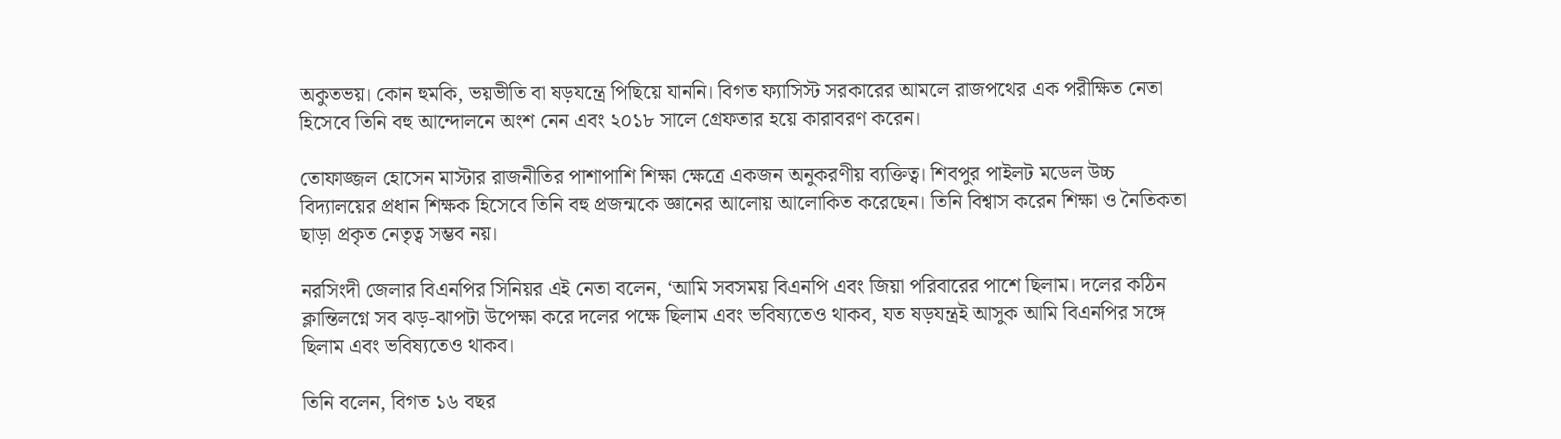অকুতভয়। কোন হুমকি, ভয়ভীতি বা ষড়যন্ত্রে পিছিয়ে যাননি। বিগত ফ্যাসিস্ট সরকারের আমলে রাজপথের এক পরীক্ষিত নেতা হিসেবে তিনি বহু আন্দোলনে অংশ নেন এবং ২০১৮ সালে গ্রেফতার হয়ে কারাবরণ করেন।

তোফাজ্জল হোসেন মাস্টার রাজনীতির পাশাপাশি শিক্ষা ক্ষেত্রে একজন অনুকরণীয় ব্যক্তিত্ব। শিবপুর পাইলট মডেল উচ্চ বিদ্যালয়ের প্রধান শিক্ষক হিসেবে তিনি বহু প্রজন্মকে জ্ঞানের আলোয় আলোকিত করেছেন। তিনি বিশ্বাস করেন শিক্ষা ও নৈতিকতা ছাড়া প্রকৃত নেতৃত্ব সম্ভব নয়।

নরসিংদী জেলার বিএনপির সিনিয়র এই নেতা বলেন, ‘আমি সবসময় বিএনপি এবং জিয়া পরিবারের পাশে ছিলাম। দলের কঠিন ক্লান্তিলগ্নে সব ঝড়-ঝাপটা উপেক্ষা করে দলের পক্ষে ছিলাম এবং ভবিষ্যতেও থাকব, যত ষড়যন্ত্রই আসুক আমি বিএনপির সঙ্গে ছিলাম এবং ভবিষ্যতেও থাকব।

তিনি বলেন, বিগত ১৬ বছর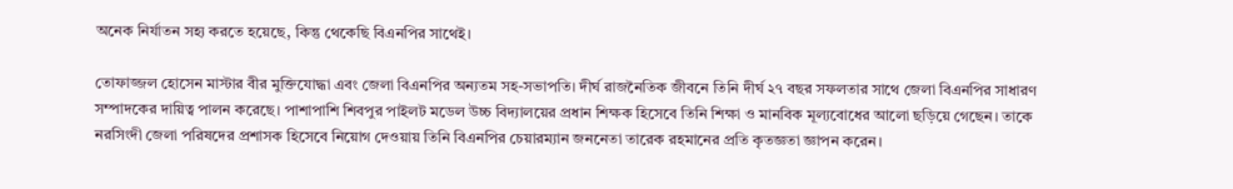অনেক নির্যাতন সহ্য করতে হয়েছে, কিন্তু থেকেছি বিএনপির সাথেই।

তোফাজ্জল হোসেন মাস্টার বীর মুক্তিযোদ্ধা এবং জেলা বিএনপির অন্যতম সহ-সভাপতি। দীর্ঘ রাজনৈতিক জীবনে তিনি দীর্ঘ ২৭ বছর সফলতার সাথে জেলা বিএনপির সাধারণ সম্পাদকের দায়িত্ব পালন করেছে। পাশাপাশি শিবপুর পাইলট মডেল উচ্চ বিদ্যালয়ের প্রধান শিক্ষক হিসেবে তিনি শিক্ষা ও মানবিক মূল্যবোধের আলো ছড়িয়ে গেছেন। তাকে নরসিংদী জেলা পরিষদের প্রশাসক হিসেবে নিয়োগ দেওয়ায় তিনি বিএনপির চেয়ারম্যান জননেতা তারেক রহমানের প্রতি কৃতজ্ঞতা জ্ঞাপন করেন।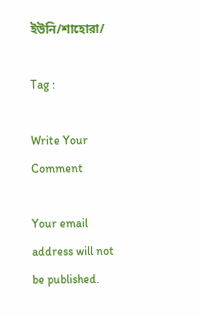ইউনি/শাহোরা/

Tag :

Write Your Comment

Your email address will not be published.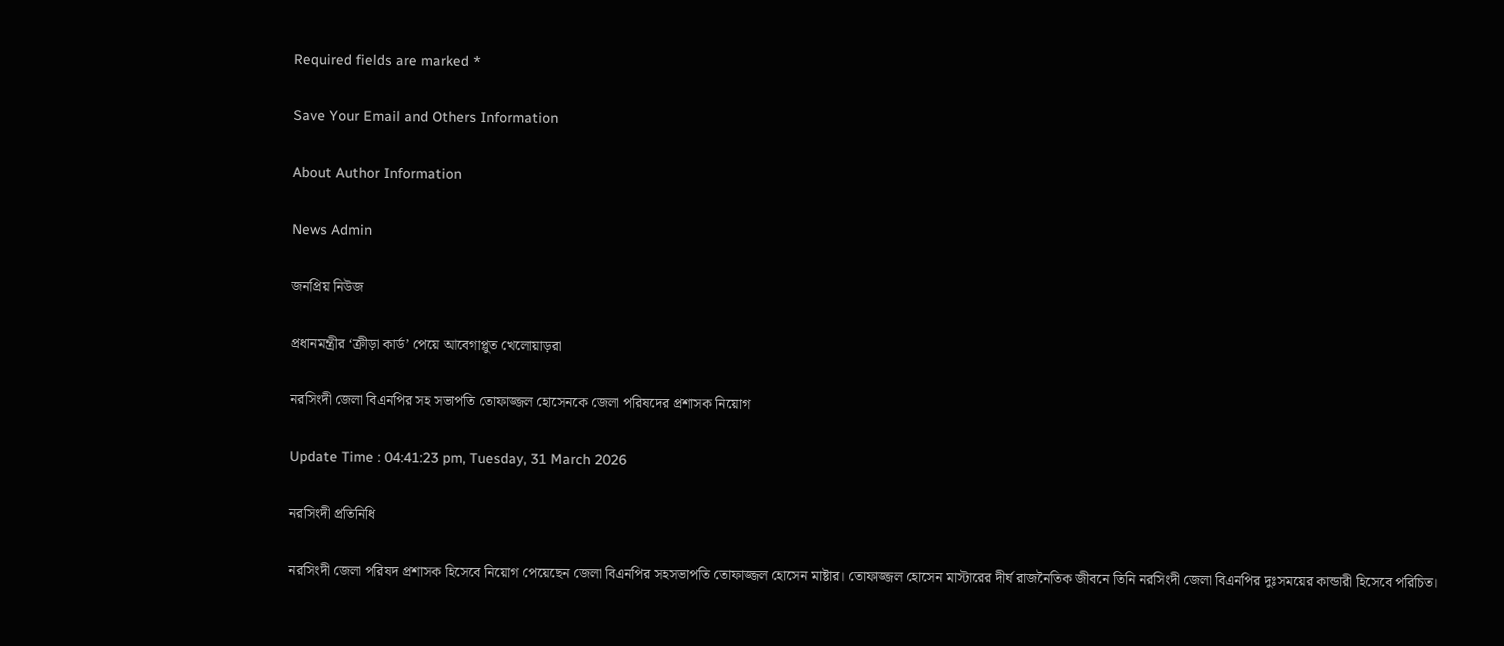Required fields are marked *

Save Your Email and Others Information

About Author Information

News Admin

জনপ্রিয় নিউজ

প্রধানমন্ত্রীর ‘ক্রীড়া কার্ড’ পেয়ে আবেগাপ্লুত খেলোয়াড়রা

নরসিংদী জেলা বিএনপির সহ সভাপতি তোফাজ্জল হোসেনকে জেলা পরিষদের প্রশাসক নিয়োগ

Update Time : 04:41:23 pm, Tuesday, 31 March 2026

নরসিংদী প্রতিনিধি

নরসিংদী জেলা পরিষদ প্রশাসক হিসেবে নিয়োগ পেয়েছেন জেলা বিএনপির সহসভাপতি তোফাজ্জল হোসেন মাষ্টার। তোফাজ্জল হোসেন মাস্টারের দীর্ঘ রাজনৈতিক জীবনে তিনি নরসিংদী জেলা বিএনপির দুঃসময়ের কান্ডারী হিসেবে পরিচিত।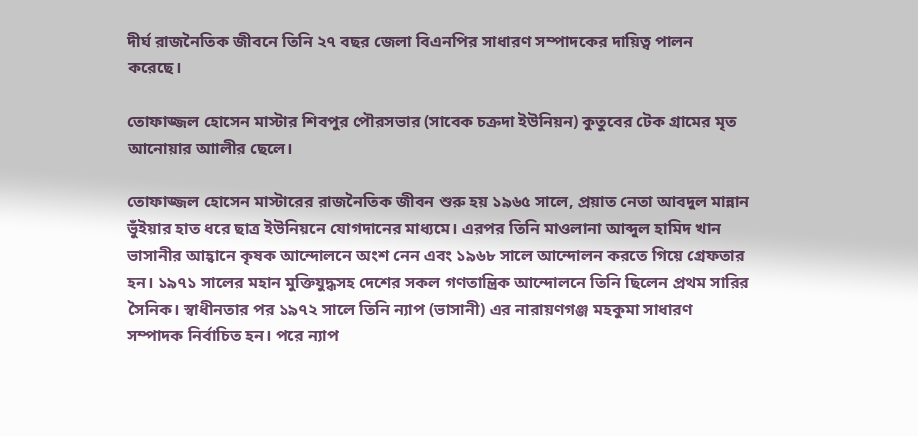দীর্ঘ রাজনৈতিক জীবনে তিনি ২৭ বছর জেলা বিএনপির সাধারণ সম্পাদকের দায়িত্ব পালন করেছে।

তোফাজ্জল হোসেন মাস্টার শিবপুর পৌরসভার (সাবেক চক্রদা ইউনিয়ন) কুতুবের টেক গ্রামের মৃত আনোয়ার আালীর ছেলে।

তোফাজ্জল হোসেন মাস্টারের রাজনৈতিক জীবন শুরু হয় ১৯৬৫ সালে, প্রয়াত নেতা আবদুল মান্নান ভুঁইয়ার হাত ধরে ছাত্র ইউনিয়নে যোগদানের মাধ্যমে। এরপর তিনি মাওলানা আব্দুল হামিদ খান ভাসানীর আহ্বানে কৃষক আন্দোলনে অংশ নেন এবং ১৯৬৮ সালে আন্দোলন করতে গিয়ে গ্রেফতার হন। ১৯৭১ সালের মহান মুক্তিযুদ্ধসহ দেশের সকল গণতান্ত্রিক আন্দোলনে তিনি ছিলেন প্রথম সারির সৈনিক। স্বাধীনতার পর ১৯৭২ সালে তিনি ন্যাপ (ভাসানী) এর নারায়ণগঞ্জ মহকুমা সাধারণ সম্পাদক নির্বাচিত হন। পরে ন্যাপ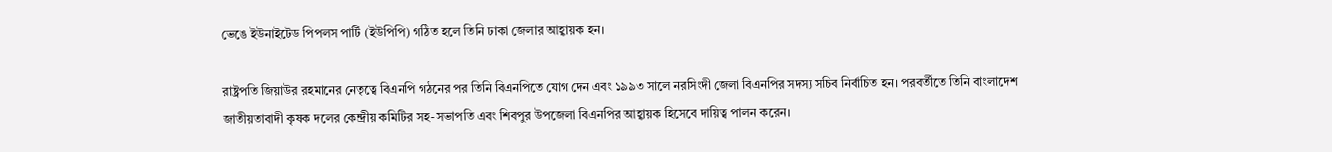ভেঙে ইউনাইটেড পিপলস পার্টি (ইউপিপি) গঠিত হলে তিনি ঢাকা জেলার আহ্বায়ক হন।

রাষ্ট্রপতি জিয়াউর রহমানের নেতৃত্বে বিএনপি গঠনের পর তিনি বিএনপিতে যোগ দেন এবং ১৯৯৩ সালে নরসিংদী জেলা বিএনপির সদস্য সচিব নির্বাচিত হন। পরবর্তীতে তিনি বাংলাদেশ জাতীয়তাবাদী কৃষক দলের কেন্দ্রীয় কমিটির সহ-সভাপতি এবং শিবপুর উপজেলা বিএনপির আহ্বায়ক হিসেবে দায়িত্ব পালন করেন।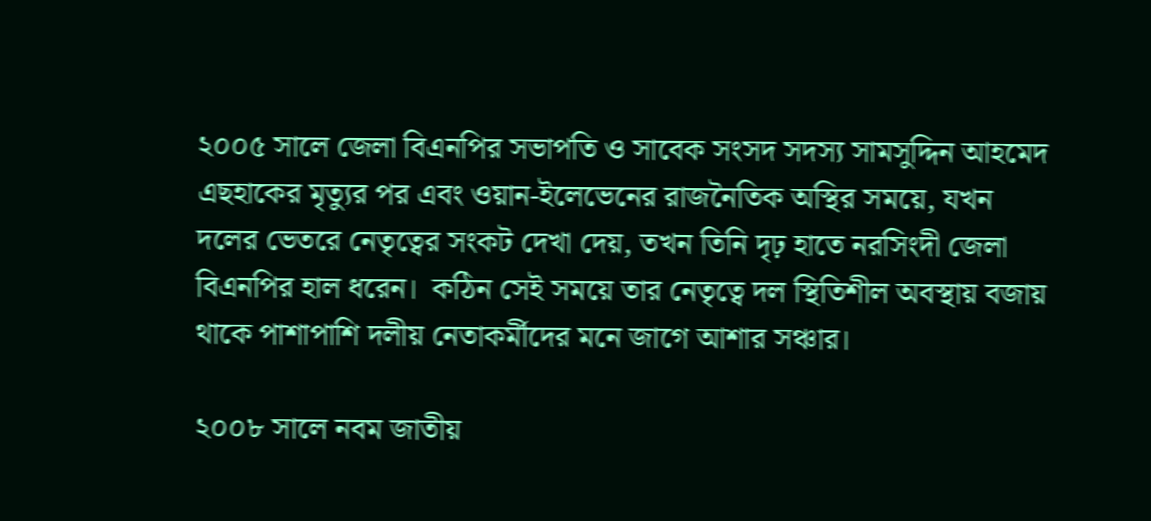২০০৫ সালে জেলা বিএনপির সভাপতি ও সাবেক সংসদ সদস্য সামসুদ্দিন আহমেদ এছহাকের মৃত্যুর পর এবং ওয়ান-ইলেভেনের রাজনৈতিক অস্থির সময়ে, যখন দলের ভেতরে নেতৃত্বের সংকট দেখা দেয়, তখন তিনি দৃঢ় হাতে নরসিংদী জেলা বিএনপির হাল ধরেন।  কঠিন সেই সময়ে তার নেতৃত্বে দল স্থিতিশীল অবস্থায় বজায় থাকে পাশাপাশি দলীয় নেতাকর্মীদের মনে জাগে আশার সঞ্চার।

২০০৮ সালে নবম জাতীয়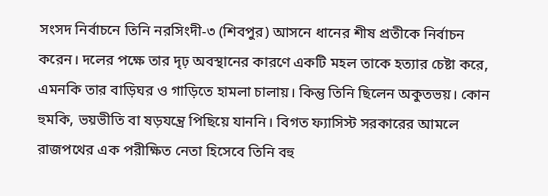সংসদ নির্বাচনে তিনি নরসিংদী-৩ (শিবপুর) আসনে ধানের শীষ প্রতীকে নির্বাচন করেন। দলের পক্ষে তার দৃঢ় অবস্থানের কারণে একটি মহল তাকে হত্যার চেষ্টা করে, এমনকি তার বাড়িঘর ও গাড়িতে হামলা চালায়। কিন্তু তিনি ছিলেন অকুতভয়। কোন হুমকি, ভয়ভীতি বা ষড়যন্ত্রে পিছিয়ে যাননি। বিগত ফ্যাসিস্ট সরকারের আমলে রাজপথের এক পরীক্ষিত নেতা হিসেবে তিনি বহু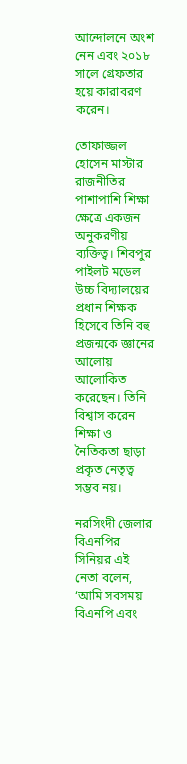আন্দোলনে অংশ নেন এবং ২০১৮ সালে গ্রেফতার হয়ে কারাবরণ করেন।

তোফাজ্জল হোসেন মাস্টার রাজনীতির পাশাপাশি শিক্ষা ক্ষেত্রে একজন অনুকরণীয় ব্যক্তিত্ব। শিবপুর পাইলট মডেল উচ্চ বিদ্যালয়ের প্রধান শিক্ষক হিসেবে তিনি বহু প্রজন্মকে জ্ঞানের আলোয় আলোকিত করেছেন। তিনি বিশ্বাস করেন শিক্ষা ও নৈতিকতা ছাড়া প্রকৃত নেতৃত্ব সম্ভব নয়।

নরসিংদী জেলার বিএনপির সিনিয়র এই নেতা বলেন, ‘আমি সবসময় বিএনপি এবং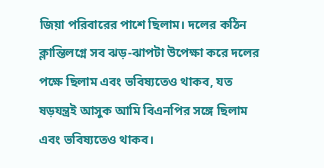জিয়া পরিবারের পাশে ছিলাম। দলের কঠিন ক্লান্তিলগ্নে সব ঝড়-ঝাপটা উপেক্ষা করে দলের পক্ষে ছিলাম এবং ভবিষ্যতেও থাকব, যত ষড়যন্ত্রই আসুক আমি বিএনপির সঙ্গে ছিলাম এবং ভবিষ্যতেও থাকব।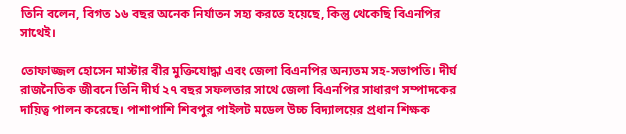তিনি বলেন, বিগত ১৬ বছর অনেক নির্যাতন সহ্য করতে হয়েছে, কিন্তু থেকেছি বিএনপির সাথেই।

তোফাজ্জল হোসেন মাস্টার বীর মুক্তিযোদ্ধা এবং জেলা বিএনপির অন্যতম সহ-সভাপতি। দীর্ঘ রাজনৈতিক জীবনে তিনি দীর্ঘ ২৭ বছর সফলতার সাথে জেলা বিএনপির সাধারণ সম্পাদকের দায়িত্ব পালন করেছে। পাশাপাশি শিবপুর পাইলট মডেল উচ্চ বিদ্যালয়ের প্রধান শিক্ষক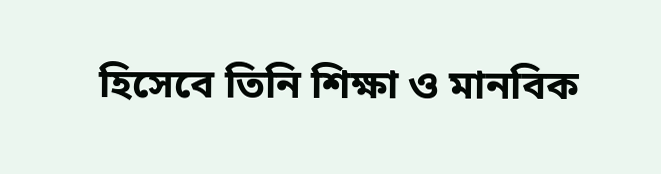হিসেবে তিনি শিক্ষা ও মানবিক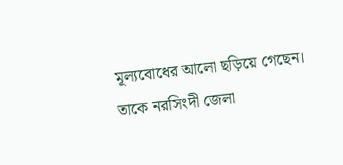মূল্যবোধের আলো ছড়িয়ে গেছেন। তাকে নরসিংদী জেলা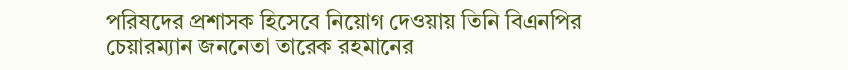পরিষদের প্রশাসক হিসেবে নিয়োগ দেওয়ায় তিনি বিএনপির চেয়ারম্যান জননেতা তারেক রহমানের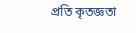প্রতি কৃতজ্ঞতা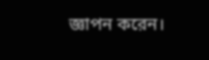জ্ঞাপন করেন।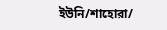ইউনি/শাহোরা/